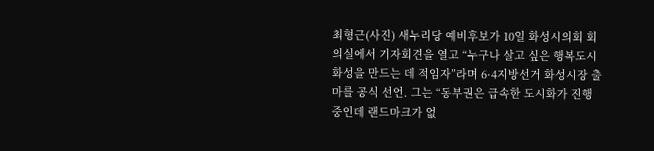최형근(사진) 새누리당 예비후보가 10일 화성시의회 회의실에서 기자회견을 열고 “누구나 살고 싶은 행복도시 화성을 만드는 데 적임자”라며 6·4지방선거 화성시장 출마를 공식 선언. 그는 “동부권은 급속한 도시화가 진행중인데 랜드마크가 없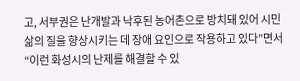고, 서부권은 난개발과 낙후된 농어촌으로 방치돼 있어 시민 삶의 질을 향상시키는 데 장애 요인으로 작용하고 있다”면서 “이런 화성시의 난제를 해결할 수 있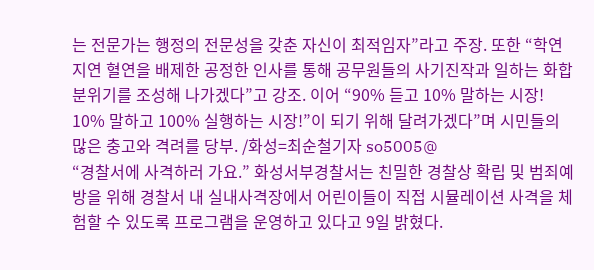는 전문가는 행정의 전문성을 갖춘 자신이 최적임자”라고 주장. 또한 “학연 지연 혈연을 배제한 공정한 인사를 통해 공무원들의 사기진작과 일하는 화합 분위기를 조성해 나가겠다”고 강조. 이어 “90% 듣고 10% 말하는 시장! 10% 말하고 100% 실행하는 시장!”이 되기 위해 달려가겠다”며 시민들의 많은 충고와 격려를 당부. /화성=최순철기자 so5005@
“경찰서에 사격하러 가요.” 화성서부경찰서는 친밀한 경찰상 확립 및 범죄예방을 위해 경찰서 내 실내사격장에서 어린이들이 직접 시뮬레이션 사격을 체험할 수 있도록 프로그램을 운영하고 있다고 9일 밝혔다.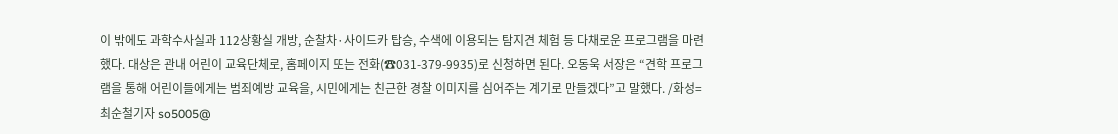이 밖에도 과학수사실과 112상황실 개방, 순찰차·사이드카 탑승, 수색에 이용되는 탐지견 체험 등 다채로운 프로그램을 마련했다. 대상은 관내 어린이 교육단체로, 홈페이지 또는 전화(☎031-379-9935)로 신청하면 된다. 오동욱 서장은 “견학 프로그램을 통해 어린이들에게는 범죄예방 교육을, 시민에게는 친근한 경찰 이미지를 심어주는 계기로 만들겠다”고 말했다. /화성=최순철기자 so5005@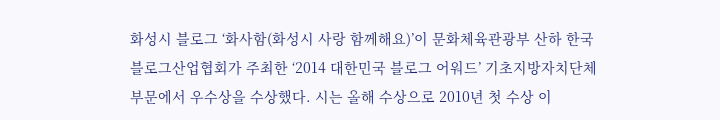화성시 블로그 ‘화사함(화성시 사랑 함께해요)’이 문화체육관광부 산하 한국블로그산업협회가 주최한 ‘2014 대한민국 블로그 어워드’ 기초지방자치단체 부문에서 우수상을 수상했다. 시는 올해 수상으로 2010년 첫 수상 이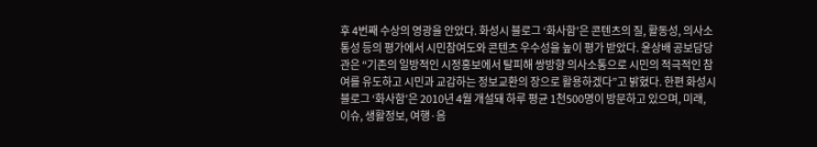후 4번째 수상의 영광을 안았다. 화성시 블로그 ‘화사함’은 콘텐츠의 질, 활동성, 의사소통성 등의 평가에서 시민참여도와 콘텐츠 우수성을 높이 평가 받았다. 윤상배 공보담당관은 “기존의 일방적인 시정홍보에서 탈피해 쌍방향 의사소통으로 시민의 적극적인 참여를 유도하고 시민과 교감하는 정보교환의 장으로 활용하겠다”고 밝혔다. 한편 화성시 블로그 ‘화사함’은 2010년 4월 개설돼 하루 평균 1천500명이 방문하고 있으며, 미래, 이슈, 생활정보, 여행·음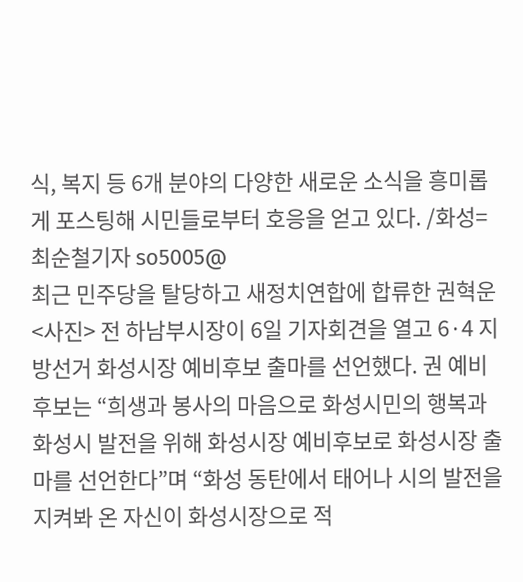식, 복지 등 6개 분야의 다양한 새로운 소식을 흥미롭게 포스팅해 시민들로부터 호응을 얻고 있다. /화성=최순철기자 so5005@
최근 민주당을 탈당하고 새정치연합에 합류한 권혁운<사진> 전 하남부시장이 6일 기자회견을 열고 6·4 지방선거 화성시장 예비후보 출마를 선언했다. 권 예비후보는 “희생과 봉사의 마음으로 화성시민의 행복과 화성시 발전을 위해 화성시장 예비후보로 화성시장 출마를 선언한다”며 “화성 동탄에서 태어나 시의 발전을 지켜봐 온 자신이 화성시장으로 적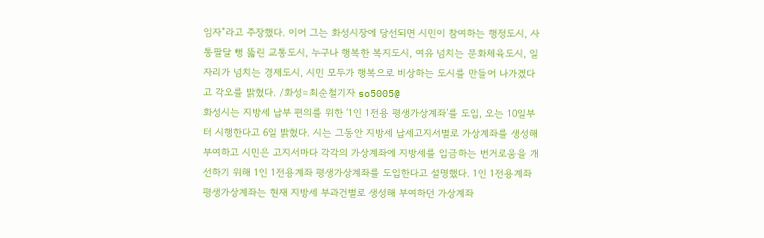임자”라고 주장했다. 이어 그는 화성시장에 당선되면 시민이 참여하는 행정도시, 사통팔달 뻥 뚫린 교통도시, 누구나 행복한 복지도시, 여유 넘치는 문화체육도시, 일자리가 넘치는 경제도시, 시민 모두가 행복으로 비상하는 도시를 만들어 나가겠다고 각오를 밝혔다. /화성=최순철기자 so5005@
화성시는 지방세 납부 편의를 위한 ‘1인 1전용 평생가상계좌’를 도입, 오는 10일부터 시행한다고 6일 밝혔다. 시는 그동안 지방세 납세고지서별로 가상계좌를 생성해 부여하고 시민은 고지서마다 각각의 가상계좌에 지방세를 입금하는 번거로움을 개선하기 위해 1인 1전용계좌 평생가상계좌를 도입한다고 설명했다. 1인 1전용계좌 평생가상계좌는 현재 지방세 부과건별로 생성해 부여하던 가상계좌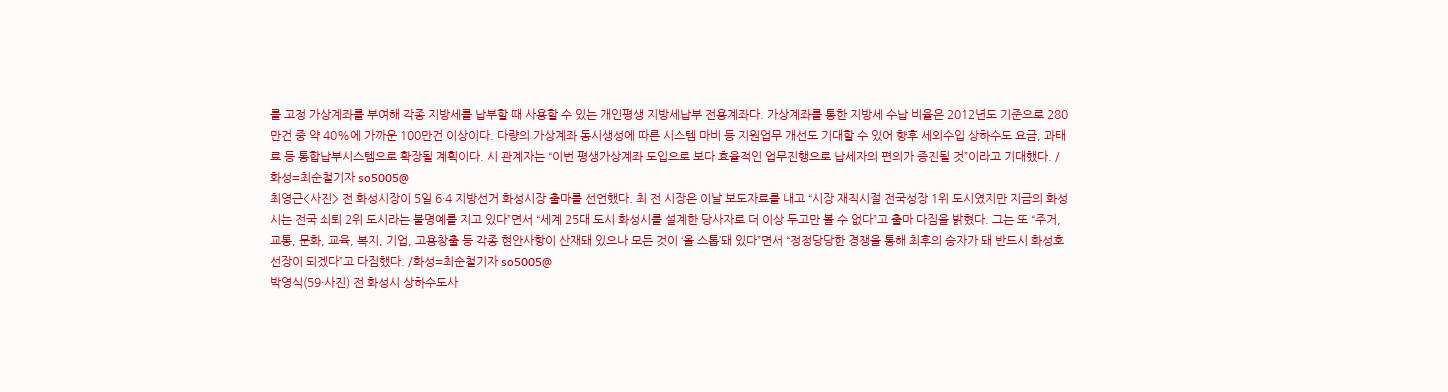를 고정 가상계좌를 부여해 각종 지방세를 납부할 때 사용할 수 있는 개인평생 지방세납부 전용계좌다. 가상계좌를 통한 지방세 수납 비율은 2012년도 기준으로 280만건 중 약 40%에 가까운 100만건 이상이다. 다량의 가상계좌 동시생성에 따른 시스템 마비 등 지원업무 개선도 기대할 수 있어 향후 세외수입 상하수도 요금, 과태료 등 통합납부시스템으로 확장될 계획이다. 시 관계자는 “이번 평생가상계좌 도입으로 보다 효율적인 업무진행으로 납세자의 편의가 증진될 것”이라고 기대했다. /화성=최순철기자 so5005@
최영근<사진> 전 화성시장이 5일 6·4 지방선거 화성시장 출마를 선언했다. 최 전 시장은 이날 보도자료를 내고 “시장 재직시절 전국성장 1위 도시였지만 지금의 화성시는 전국 쇠퇴 2위 도시라는 불명예를 지고 있다”면서 “세계 25대 도시 화성시를 설계한 당사자로 더 이상 두고만 볼 수 없다”고 출마 다짐을 밝혔다. 그는 또 “주거, 교통, 문화, 교육, 복지, 기업, 고용창출 등 각종 현안사항이 산재돼 있으나 모든 것이 ‘올 스톱’돼 있다”면서 “정정당당한 경쟁을 통해 최후의 승자가 돼 반드시 화성호 선장이 되겠다”고 다짐했다. /화성=최순철기자 so5005@
박영식(59·사진) 전 화성시 상하수도사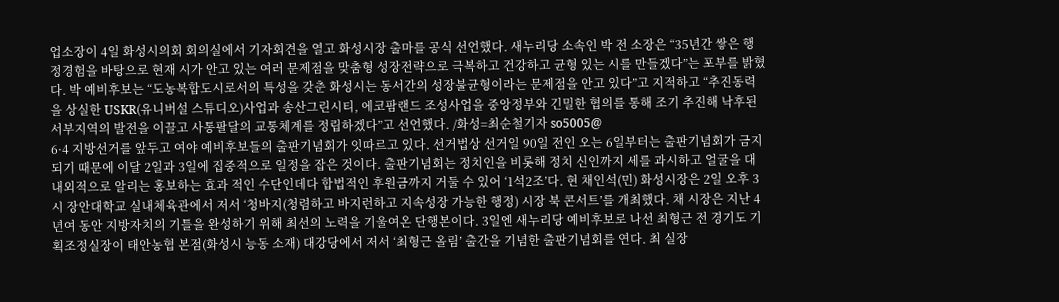업소장이 4일 화성시의회 회의실에서 기자회견을 열고 화성시장 출마를 공식 선언했다. 새누리당 소속인 박 전 소장은 “35년간 쌓은 행정경험을 바탕으로 현재 시가 안고 있는 여러 문제점을 맞춤형 성장전략으로 극복하고 건강하고 균형 있는 시를 만들겠다”는 포부를 밝혔다. 박 예비후보는 “도농복합도시로서의 특성을 갖춘 화성시는 동서간의 성장불균형이라는 문제점을 안고 있다”고 지적하고 “추진동력을 상실한 USKR(유니버설 스튜디오)사업과 송산그린시티, 에코팜랜드 조성사업을 중앙정부와 긴밀한 협의를 통해 조기 추진해 낙후된 서부지역의 발전을 이끌고 사통팔달의 교통체계를 정립하겠다”고 선언했다. /화성=최순철기자 so5005@
6·4 지방선거를 앞두고 여야 예비후보들의 출판기념회가 잇따르고 있다. 선거법상 선거일 90일 전인 오는 6일부터는 출판기념회가 금지되기 때문에 이달 2일과 3일에 집중적으로 일정을 잡은 것이다. 출판기념회는 정치인을 비롯해 정치 신인까지 세를 과시하고 얼굴을 대내외적으로 알리는 홍보하는 효과 적인 수단인데다 합법적인 후원금까지 거둘 수 있어 ‘1석2조’다. 현 채인석(민) 화성시장은 2일 오후 3시 장안대학교 실내체육관에서 저서 ‘청바지(청렴하고 바지런하고 지속성장 가능한 행정) 시장 북 콘서트’를 개최했다. 채 시장은 지난 4년여 동안 지방자치의 기틀을 완성하기 위해 최선의 노력을 기울여온 단행본이다. 3일엔 새누리당 예비후보로 나선 최형근 전 경기도 기획조정실장이 태안농협 본점(화성시 능동 소재) 대강당에서 저서 ‘최형근 올림’ 출간을 기념한 출판기념회를 연다. 최 실장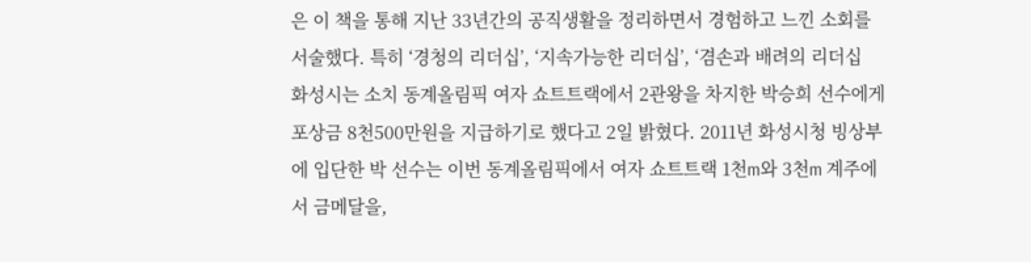은 이 책을 통해 지난 33년간의 공직생활을 정리하면서 경험하고 느낀 소회를 서술했다. 특히 ‘경청의 리더십’, ‘지속가능한 리더십’, ‘겸손과 배려의 리더십
화성시는 소치 동계올림픽 여자 쇼트트랙에서 2관왕을 차지한 박승희 선수에게 포상금 8천500만원을 지급하기로 했다고 2일 밝혔다. 2011년 화성시청 빙상부에 입단한 박 선수는 이번 동계올림픽에서 여자 쇼트트랙 1천m와 3천m 계주에서 금메달을,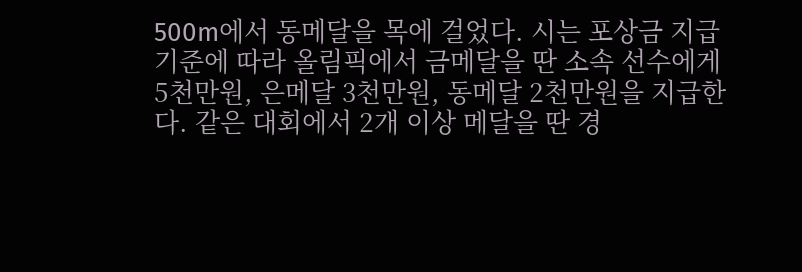500m에서 동메달을 목에 걸었다. 시는 포상금 지급 기준에 따라 올림픽에서 금메달을 딴 소속 선수에게 5천만원, 은메달 3천만원, 동메달 2천만원을 지급한다. 같은 대회에서 2개 이상 메달을 딴 경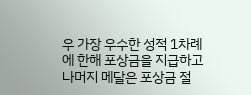우 가장 우수한 성적 1차례에 한해 포상금을 지급하고 나머지 메달은 포상금 절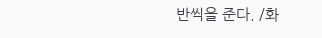반씩을 준다. /화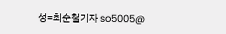성=최순철기자 so5005@